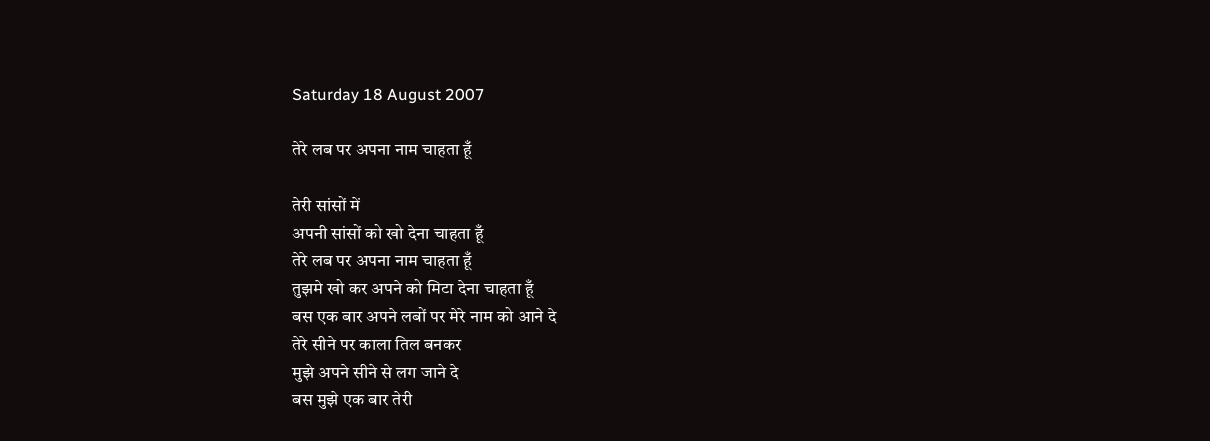Saturday 18 August 2007

तेरे लब पर अपना नाम चाहता हूँ

तेरी सांसों में
अपनी सांसों को खो देना चाहता हूँ
तेरे लब पर अपना नाम चाहता हूँ
तुझमे खो कर अपने को मिटा देना चाहता हूँ
बस एक बार अपने लबों पर मेरे नाम को आने दे
तेरे सीने पर काला तिल बनकर
मुझे अपने सीने से लग जाने दे
बस मुझे एक बार तेरी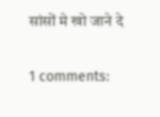सांसों मे खो जाने दे

1 comments: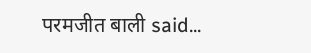परमजीत बाली said...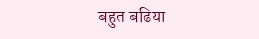बहुत बढिया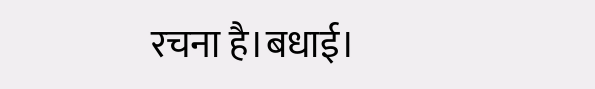रचना है।बधाई।